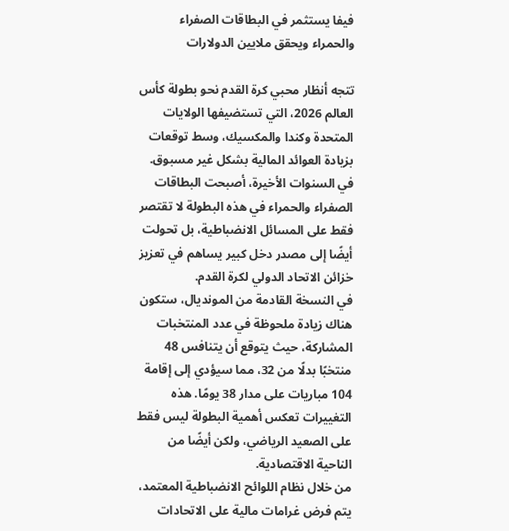فيفا يستثمر في البطاقات الصفراء والحمراء ويحقق ملايين الدولارات

تتجه أنظار محبي كرة القدم نحو بطولة كأس العالم 2026، التي تستضيفها الولايات المتحدة وكندا والمكسيك، وسط توقعات بزيادة العوائد المالية بشكل غير مسبوق. في السنوات الأخيرة، أصبحت البطاقات الصفراء والحمراء في هذه البطولة لا تقتصر فقط على المسائل الانضباطية، بل تحولت أيضًا إلى مصدر دخل كبير يساهم في تعزيز خزائن الاتحاد الدولي لكرة القدم.
في النسخة القادمة من المونديال، ستكون هناك زيادة ملحوظة في عدد المنتخبات المشاركة، حيث يتوقع أن يتنافس 48 منتخبًا بدلًا من 32، مما سيؤدي إلى إقامة 104 مباريات على مدار 38 يومًا. هذه التغييرات تعكس أهمية البطولة ليس فقط على الصعيد الرياضي، ولكن أيضًا من الناحية الاقتصادية.
من خلال نظام اللوائح الانضباطية المعتمد، يتم فرض غرامات مالية على الاتحادات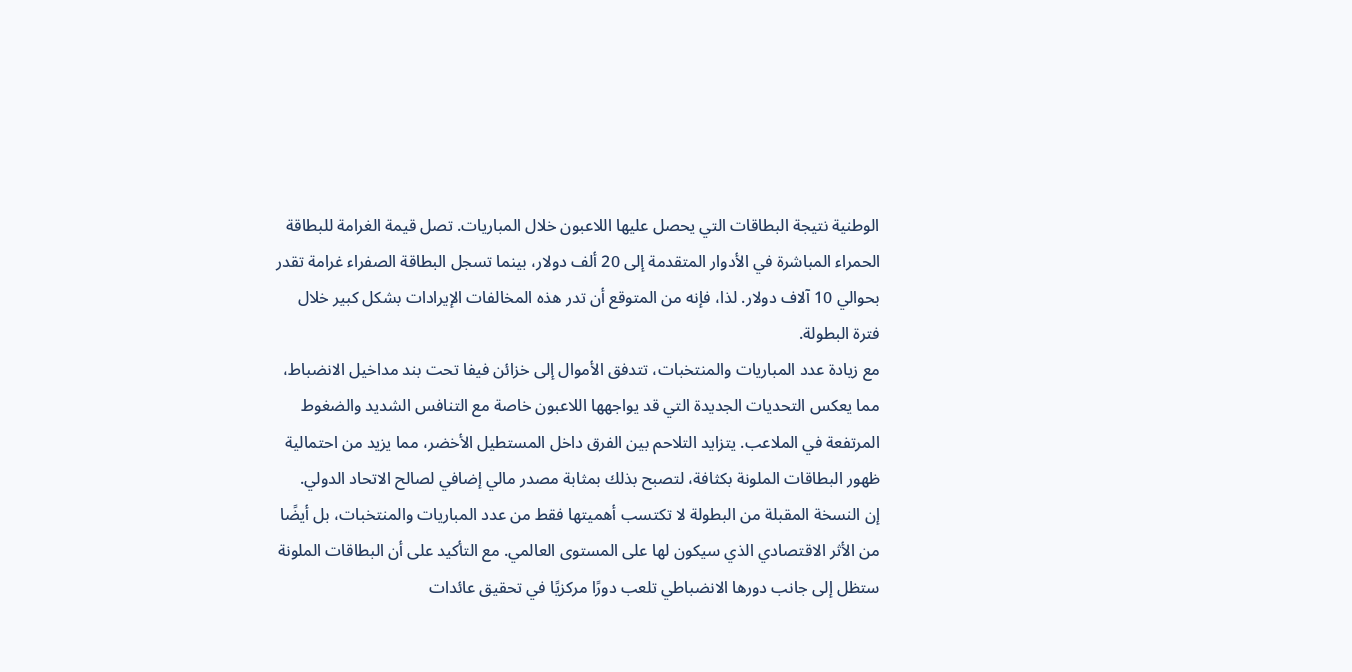الوطنية نتيجة البطاقات التي يحصل عليها اللاعبون خلال المباريات. تصل قيمة الغرامة للبطاقة الحمراء المباشرة في الأدوار المتقدمة إلى 20 ألف دولار، بينما تسجل البطاقة الصفراء غرامة تقدر بحوالي 10 آلاف دولار. لذا، فإنه من المتوقع أن تدر هذه المخالفات الإيرادات بشكل كبير خلال فترة البطولة.
مع زيادة عدد المباريات والمنتخبات، تتدفق الأموال إلى خزائن فيفا تحت بند مداخيل الانضباط، مما يعكس التحديات الجديدة التي قد يواجهها اللاعبون خاصة مع التنافس الشديد والضغوط المرتفعة في الملاعب. يتزايد التلاحم بين الفرق داخل المستطيل الأخضر، مما يزيد من احتمالية ظهور البطاقات الملونة بكثافة، لتصبح بذلك بمثابة مصدر مالي إضافي لصالح الاتحاد الدولي.
إن النسخة المقبلة من البطولة لا تكتسب أهميتها فقط من عدد المباريات والمنتخبات، بل أيضًا من الأثر الاقتصادي الذي سيكون لها على المستوى العالمي. مع التأكيد على أن البطاقات الملونة ستظل إلى جانب دورها الانضباطي تلعب دورًا مركزيًا في تحقيق عائدات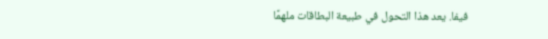فيفا. يعد هذا التحول في طبيعة البطاقات ملهمًا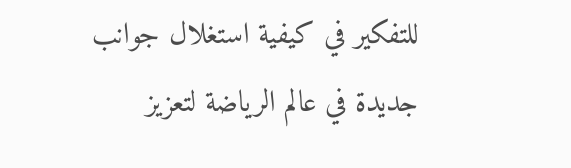للتفكير في كيفية استغلال جوانب جديدة في عالم الرياضة لتعزيز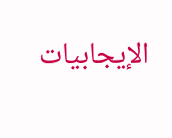الإيجابيات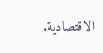الاقتصادية.